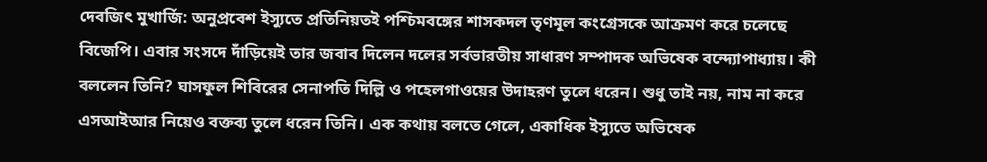দেবজিৎ মুখার্জি: অনুপ্রবেশ ইস্যুতে প্রতিনিয়তই পশ্চিমবঙ্গের শাসকদল তৃণমূল কংগ্রেসকে আক্রমণ করে চলেছে বিজেপি। এবার সংসদে দাঁড়িয়েই তার জবাব দিলেন দলের সর্বভারতীয় সাধারণ সম্পাদক অভিষেক বন্দ্যোপাধ্যায়। কী বললেন তিনি? ঘাসফুল শিবিরের সেনাপতি দিল্লি ও পহেলগাওয়ের উদাহরণ তুলে ধরেন। শুধু তাই নয়, নাম না করে এসআইআর নিয়েও বক্তব্য তুলে ধরেন তিনি। এক কথায় বলতে গেলে, একাধিক ইস্যুতে অভিষেক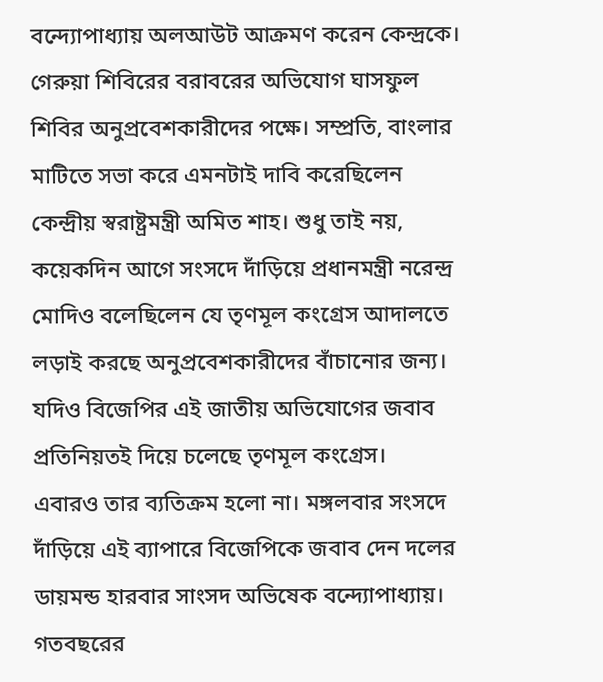বন্দ্যোপাধ্যায় অলআউট আক্রমণ করেন কেন্দ্রকে।
গেরুয়া শিবিরের বরাবরের অভিযোগ ঘাসফুল শিবির অনুপ্রবেশকারীদের পক্ষে। সম্প্রতি, বাংলার মাটিতে সভা করে এমনটাই দাবি করেছিলেন কেন্দ্রীয় স্বরাষ্ট্রমন্ত্রী অমিত শাহ। শুধু তাই নয়, কয়েকদিন আগে সংসদে দাঁড়িয়ে প্রধানমন্ত্রী নরেন্দ্র মোদিও বলেছিলেন যে তৃণমূল কংগ্রেস আদালতে লড়াই করছে অনুপ্রবেশকারীদের বাঁচানোর জন্য। যদিও বিজেপির এই জাতীয় অভিযোগের জবাব প্রতিনিয়তই দিয়ে চলেছে তৃণমূল কংগ্রেস।
এবারও তার ব্যতিক্রম হলো না। মঙ্গলবার সংসদে দাঁড়িয়ে এই ব্যাপারে বিজেপিকে জবাব দেন দলের ডায়মন্ড হারবার সাংসদ অভিষেক বন্দ্যোপাধ্যায়। গতবছরের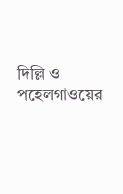দিল্লি ও পহেলগাওয়ের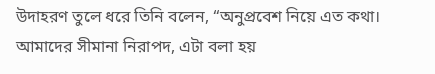উদাহরণ তুলে ধরে তিনি বলেন, “অনুপ্রবেশ নিয়ে এত কথা। আমাদের সীমানা নিরাপদ, এটা বলা হয়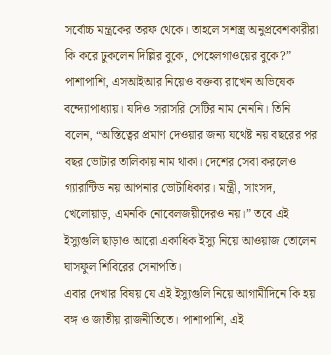সর্বোচ্চ মন্ত্রকের তরফ থেকে। তাহলে সশস্ত্র অনুপ্রবেশকারীরা কি করে ঢুকলেন দিল্লির বুকে, পেহেলগাওয়ের বুকে?”
পাশাপাশি, এসআইআর নিয়েও বক্তব্য রাখেন অভিষেক বন্দ্যোপাধ্যায়। যদিও সরাসরি সেটির নাম নেননি। তিনি বলেন, “অস্তিত্বের প্রমাণ দেওয়ার জন্য যথেষ্ট নয় বছরের পর বছর ভোটার তালিকায় নাম থাকা। দেশের সেবা করলেও গ্যারান্টিড নয় আপনার ভোটাধিকার। মন্ত্রী, সাংসদ, খেলোয়াড়, এমনকি নোবেলজয়ীদেরও নয়।” তবে এই ইস্যুগুলি ছাড়াও আরো একাধিক ইস্যু নিয়ে আওয়াজ তোলেন ঘাসফুল শিবিরের সেনাপতি।
এবার দেখার বিষয় যে এই ইস্যুগুলি নিয়ে আগামীদিনে কি হয় বঙ্গ ও জাতীয় রাজনীতিতে। পাশাপাশি, এই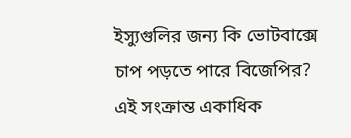ইস্যুগুলির জন্য কি ভোটবাক্সে চাপ পড়তে পারে বিজেপির? এই সংক্রান্ত একাধিক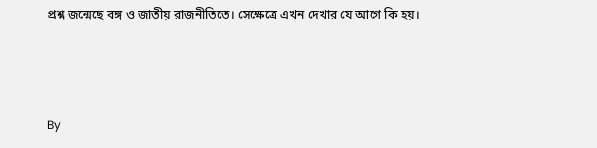প্রশ্ন জন্মেছে বঙ্গ ও জাতীয় রাজনীতিতে। সেক্ষেত্রে এখন দেখার যে আগে কি হয়।



By